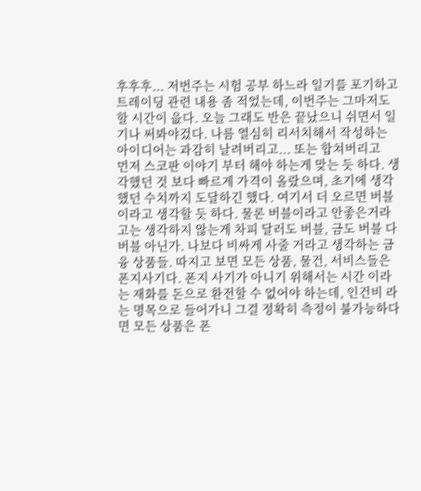후후후... 저번주는 시험 공부 하느라 일기를 포기하고 트레이딩 관련 내용 좀 적었는데, 이번주는 그마저도 할 시간이 읎다. 오늘 그래도 반은 끝났으니 쉬면서 일기나 써봐야겄다. 나름 열심히 리서치해서 작성하는 아이디어는 과감히 날려버리고... 또는 합쳐버리고
먼저 스코판 이야기 부터 해야 하는게 맞는 듯 하다. 생각했던 것 보다 빠르게 가격이 올랐으며, 초기에 생각했던 수치까지 도달하긴 했다. 여기서 더 오르면 버블이라고 생각할 듯 하다. 물론 버블이라고 안좋은거라고는 생각하지 않는게 차피 달러도 버블, 금도 버블 다 버블 아닌가. 나보다 비싸게 사줄 거라고 생각하는 금융 상품들. 따지고 보면 모든 상품, 물건, 서비스들은 폰지사기다. 폰지 사기가 아니기 위해서는 시간 이라는 재화를 돈으로 환전할 수 없어야 하는데, 인건비 라는 명목으로 들어가니 그걸 정확히 측정이 불가능하다면 모든 상품은 폰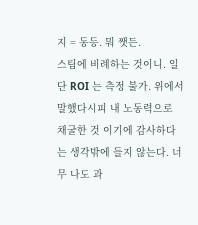지 = 동등. 뭐 쨋든.
스팀에 비례하는 것이니. 일단 ROI 는 측정 불가. 위에서 말했다시피 내 노동력으로 채굴한 것 이기에 감사하다는 생각밖에 들지 않는다. 너무 나도 과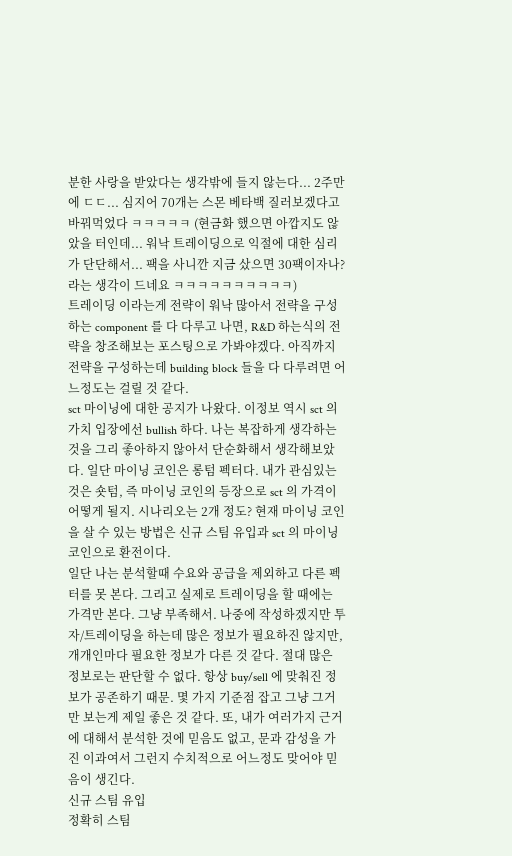분한 사랑을 받았다는 생각밖에 들지 않는다... 2주만에 ㄷㄷ... 심지어 70개는 스몬 베타백 질러보겠다고 바꿔먹었다 ㅋㅋㅋㅋㅋ (현금화 했으면 아깝지도 않았을 터인데... 워낙 트레이딩으로 익절에 대한 심리가 단단해서... 팩을 사니깐 지금 샀으면 30팩이자나? 라는 생각이 드네요 ㅋㅋㅋㅋㅋㅋㅋㅋㅋㅋ)
트레이딩 이라는게 전략이 워낙 많아서 전략을 구성하는 component 를 다 다루고 나면, R&D 하는식의 전략을 창조해보는 포스팅으로 가봐야겠다. 아직까지 전략을 구성하는데 building block 들을 다 다루려면 어느정도는 걸릴 것 같다.
sct 마이닝에 대한 공지가 나왔다. 이정보 역시 sct 의 가치 입장에선 bullish 하다. 나는 복잡하게 생각하는 것을 그리 좋아하지 않아서 단순화해서 생각해보았다. 일단 마이닝 코인은 롱텀 펙터다. 내가 관심있는 것은 숏텀, 즉 마이닝 코인의 등장으로 sct 의 가격이 어떻게 될지. 시나리오는 2개 정도? 현재 마이닝 코인을 살 수 있는 방법은 신규 스팀 유입과 sct 의 마이닝 코인으로 환전이다.
일단 나는 분석할때 수요와 공급을 제외하고 다른 펙터를 못 본다. 그리고 실제로 트레이딩을 할 때에는 가격만 본다. 그냥 부족해서. 나중에 작성하겠지만 투자/트레이딩을 하는데 많은 정보가 필요하진 않지만, 개개인마다 필요한 정보가 다른 것 같다. 절대 많은 정보로는 판단할 수 없다. 항상 buy/sell 에 맞춰진 정보가 공존하기 때문. 몇 가지 기준점 잡고 그냥 그거만 보는게 제일 좋은 것 같다. 또, 내가 여러가지 근거에 대해서 분석한 것에 믿음도 없고, 문과 감성을 가진 이과여서 그런지 수치적으로 어느정도 맞어야 믿음이 생긴다.
신규 스팀 유입
정확히 스팀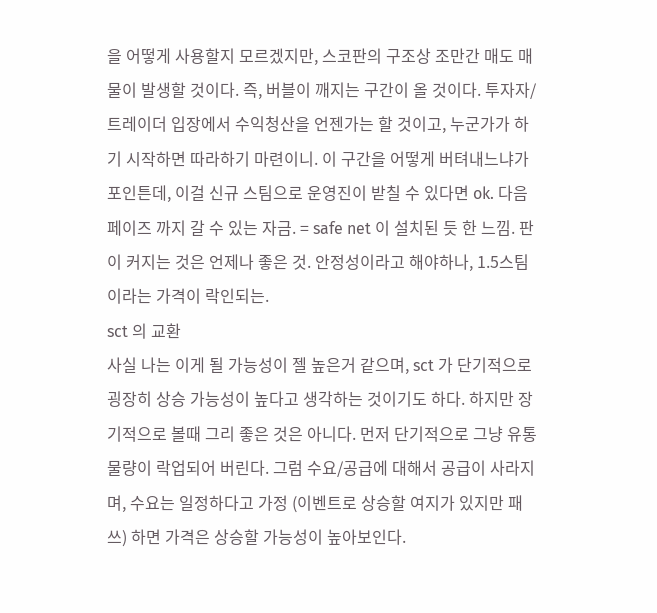을 어떻게 사용할지 모르겠지만, 스코판의 구조상 조만간 매도 매물이 발생할 것이다. 즉, 버블이 깨지는 구간이 올 것이다. 투자자/트레이더 입장에서 수익청산을 언젠가는 할 것이고, 누군가가 하기 시작하면 따라하기 마련이니. 이 구간을 어떻게 버텨내느냐가 포인튼데, 이걸 신규 스팀으로 운영진이 받칠 수 있다면 ok. 다음 페이즈 까지 갈 수 있는 자금. = safe net 이 설치된 듯 한 느낌. 판이 커지는 것은 언제나 좋은 것. 안정성이라고 해야하나, 1.5스팀이라는 가격이 락인되는.
sct 의 교환
사실 나는 이게 될 가능성이 젤 높은거 같으며, sct 가 단기적으로 굉장히 상승 가능성이 높다고 생각하는 것이기도 하다. 하지만 장기적으로 볼때 그리 좋은 것은 아니다. 먼저 단기적으로 그냥 유통물량이 락업되어 버린다. 그럼 수요/공급에 대해서 공급이 사라지며, 수요는 일정하다고 가정 (이벤트로 상승할 여지가 있지만 패쓰) 하면 가격은 상승할 가능성이 높아보인다.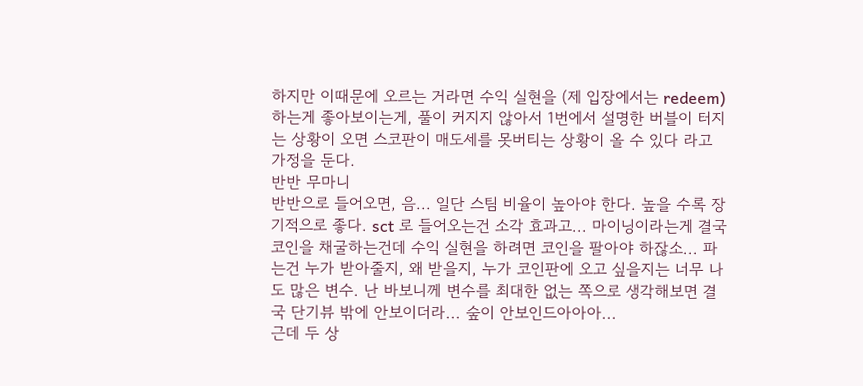하지만 이때문에 오르는 거라면 수익 실현을 (제 입장에서는 redeem) 하는게 좋아보이는게, 풀이 커지지 않아서 1번에서 설명한 버블이 터지는 상황이 오면 스코판이 매도세를 못버티는 상황이 올 수 있다 라고 가정을 둔다.
반반 무마니
반반으로 들어오면, 음... 일단 스팀 비율이 높아야 한다. 높을 수록 장기적으로 좋다. sct 로 들어오는건 소각 효과고... 마이닝이라는게 결국 코인을 채굴하는건데 수익 실현을 하려면 코인을 팔아야 하잖소... 파는건 누가 받아줄지, 왜 받을지, 누가 코인판에 오고 싶을지는 너무 나도 많은 변수. 난 바보니께 변수를 최대한 없는 쪽으로 생각해보면 결국 단기뷰 밖에 안보이더라... 숲이 안보인드아아아...
근데 두 상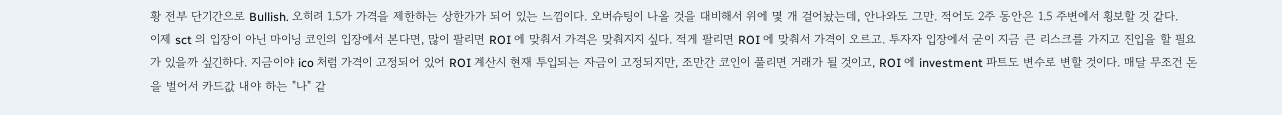황 전부 단기간으로 Bullish. 오히려 1.5가 가격을 제한하는 상한가가 되어 있는 느낌이다. 오버슈팅이 나올 것을 대비해서 위에 몇 개 걸어놨는데, 안나와도 그만. 적어도 2주 동안은 1.5 주변에서 횡보할 것 같다.
이제 sct 의 입장이 아닌 마이닝 코인의 입장에서 본다면, 많이 팔리면 ROI 에 맞춰서 가격은 맞춰지지 싶다. 적게 팔리면 ROI 에 맞춰서 가격이 오르고. 투자자 입장에서 굳이 지금 큰 리스크를 가지고 진입을 할 필요가 있을까 싶긴하다. 지금이야 ico 처럼 가격이 고정되어 있어 ROI 계산시 현재 투입되는 자금이 고정되지만, 조만간 코인이 풀리면 거래가 될 것이고, ROI 에 investment 파트도 변수로 변할 것이다. 매달 무조건 돈을 벌어서 카드값 내야 하는 "나" 같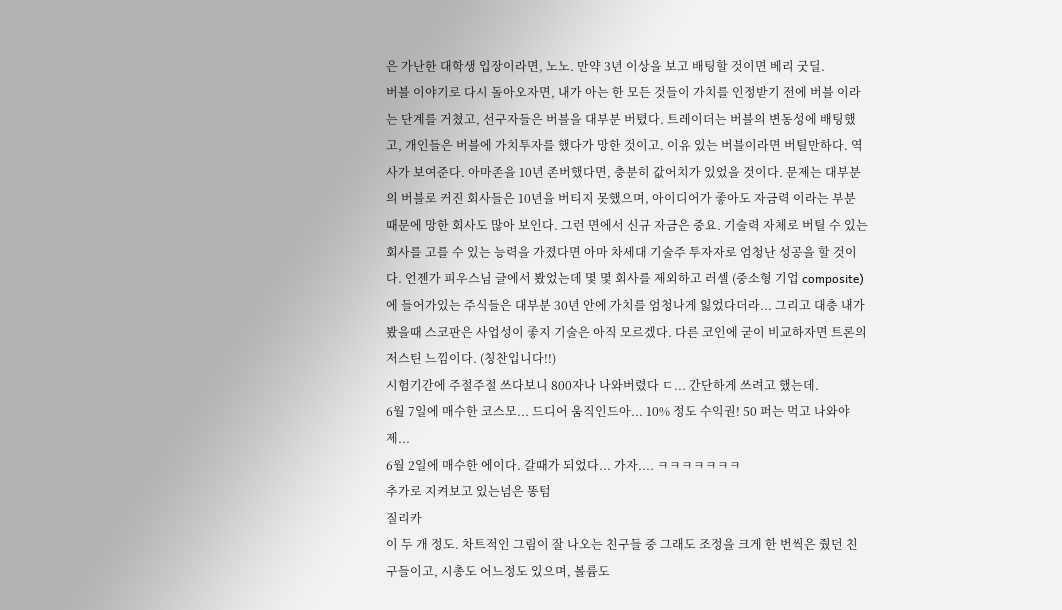은 가난한 대학생 입장이라면, 노노. 만약 3년 이상을 보고 배팅할 것이면 베리 굿딜.
버블 이야기로 다시 돌아오자면, 내가 아는 한 모든 것들이 가치를 인정받기 전에 버블 이라는 단계를 거쳤고, 선구자들은 버블을 대부분 버텼다. 트레이더는 버블의 변동성에 배팅했고, 개인들은 버블에 가치투자를 했다가 망한 것이고. 이유 있는 버블이라면 버틸만하다. 역사가 보여준다. 아마존을 10년 존버했다면, 충분히 값어치가 있었을 것이다. 문제는 대부분의 버블로 커진 회사들은 10년을 버티지 못했으며, 아이디어가 좋아도 자금력 이라는 부분 때문에 망한 회사도 많아 보인다. 그런 면에서 신규 자금은 중요. 기술력 자체로 버틸 수 있는 회사를 고를 수 있는 능력을 가졌다면 아마 차세대 기술주 투자자로 엄청난 성공을 할 것이다. 언젠가 피우스님 글에서 봤었는데 몇 몇 회사를 제외하고 러셀 (중소형 기업 composite) 에 들어가있는 주식들은 대부분 30년 안에 가치를 엄청나게 잃었다더라... 그리고 대충 내가 봤을때 스코판은 사업성이 좋지 기술은 아직 모르겠다. 다른 코인에 굳이 비교하자면 트론의 저스틴 느낌이다. (칭찬입니다!!)
시험기간에 주절주절 쓰다보니 800자나 나와버렸다 ㄷ... 간단하게 쓰려고 했는데.
6월 7일에 매수한 코스모... 드디어 움직인드아... 10% 정도 수익권! 50 퍼는 먹고 나와야제...
6월 2일에 매수한 에이다. 갈때가 되었다... 가자.... ㅋㅋㅋㅋㅋㅋㅋ
추가로 지켜보고 있는넘은 똥텀
질리카
이 두 개 정도. 차트적인 그림이 잘 나오는 친구들 중 그래도 조정을 크게 한 번씩은 줬던 친구들이고, 시총도 어느정도 있으며, 볼륨도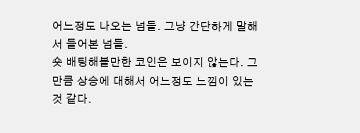어느정도 나오는 넘들. 그냥 간단하게 말해서 들어본 넘들.
숏 배팅해볼만한 코인은 보이지 않는다. 그만큼 상승에 대해서 어느정도 느낌이 있는 것 같다.